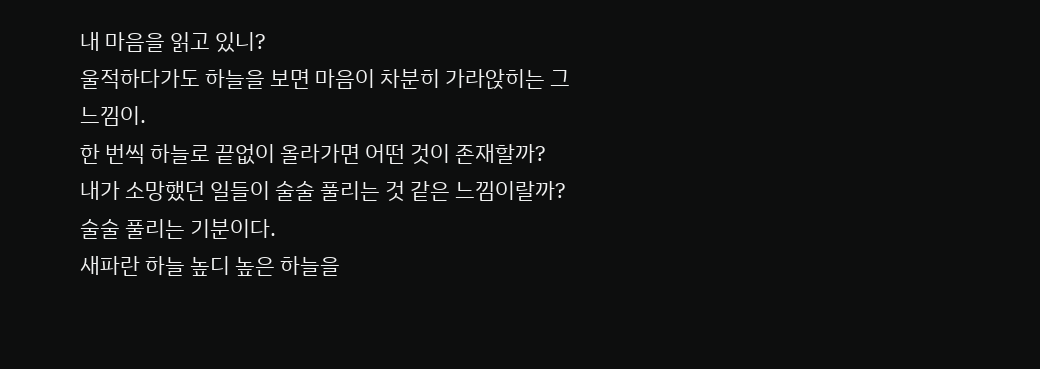내 마음을 읽고 있니?
울적하다가도 하늘을 보면 마음이 차분히 가라앉히는 그 느낌이.
한 번씩 하늘로 끝없이 올라가면 어떤 것이 존재할까?
내가 소망했던 일들이 술술 풀리는 것 같은 느낌이랄까?
술술 풀리는 기분이다.
새파란 하늘 높디 높은 하늘을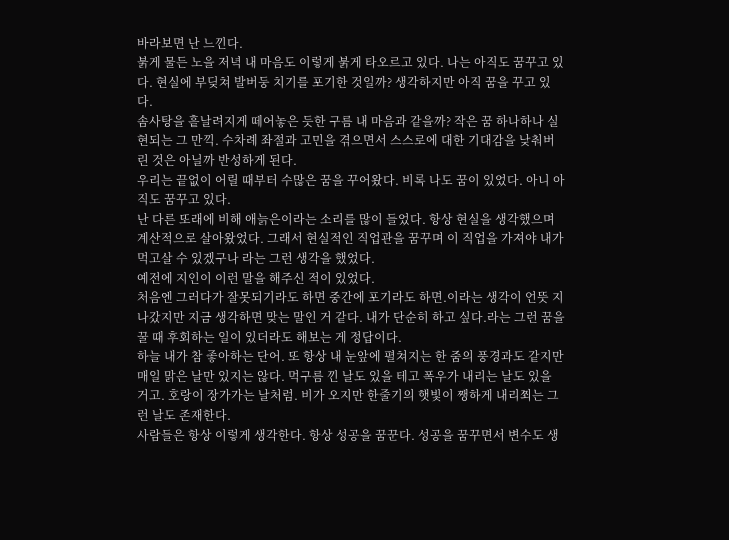바라보면 난 느낀다.
붉게 물든 노을 저녁 내 마음도 이렇게 붉게 타오르고 있다. 나는 아직도 꿈꾸고 있다. 현실에 부딪쳐 발버둥 치기를 포기한 것일까? 생각하지만 아직 꿈을 꾸고 있다.
솜사탕을 흩날려지게 떼어놓은 듯한 구름 내 마음과 같을까? 작은 꿈 하나하나 실현되는 그 만끽. 수차례 좌절과 고민을 겪으면서 스스로에 대한 기대감을 낮춰버린 것은 아닐까 반성하게 된다.
우리는 끝없이 어릴 때부터 수많은 꿈을 꾸어왔다. 비록 나도 꿈이 있었다. 아니 아직도 꿈꾸고 있다.
난 다른 또래에 비해 애늙은이라는 소리를 많이 들었다. 항상 현실을 생각했으며 계산적으로 살아왔었다. 그래서 현실적인 직업관을 꿈꾸며 이 직업을 가져야 내가 먹고살 수 있겠구나 라는 그런 생각을 했었다.
예전에 지인이 이런 말을 해주신 적이 있었다.
처음엔 그러다가 잘못되기라도 하면 중간에 포기라도 하면.이라는 생각이 언뜻 지나갔지만 지금 생각하면 맞는 말인 거 같다. 내가 단순히 하고 싶다.라는 그런 꿈을 꿀 때 후회하는 일이 있더라도 해보는 게 정답이다.
하늘 내가 참 좋아하는 단어. 또 항상 내 눈앞에 펼쳐지는 한 줌의 풍경과도 같지만 매일 맑은 날만 있지는 않다. 먹구름 낀 날도 있을 테고 폭우가 내리는 날도 있을 거고. 호랑이 장가가는 날처럼. 비가 오지만 한줄기의 햇빛이 쨍하게 내리쬐는 그런 날도 존재한다.
사람들은 항상 이렇게 생각한다. 항상 성공을 꿈꾼다. 성공을 꿈꾸면서 변수도 생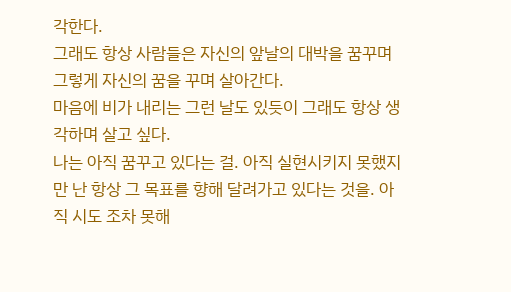각한다.
그래도 항상 사람들은 자신의 앞날의 대박을 꿈꾸며 그렇게 자신의 꿈을 꾸며 살아간다.
마음에 비가 내리는 그런 날도 있듯이 그래도 항상 생각하며 살고 싶다.
나는 아직 꿈꾸고 있다는 걸. 아직 실현시키지 못했지만 난 항상 그 목표를 향해 달려가고 있다는 것을. 아직 시도 조차 못해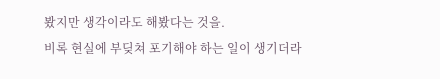봤지만 생각이라도 해봤다는 것을.
비록 현실에 부딪쳐 포기해야 하는 일이 생기더라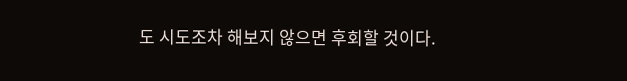도 시도조차 해보지 않으면 후회할 것이다.